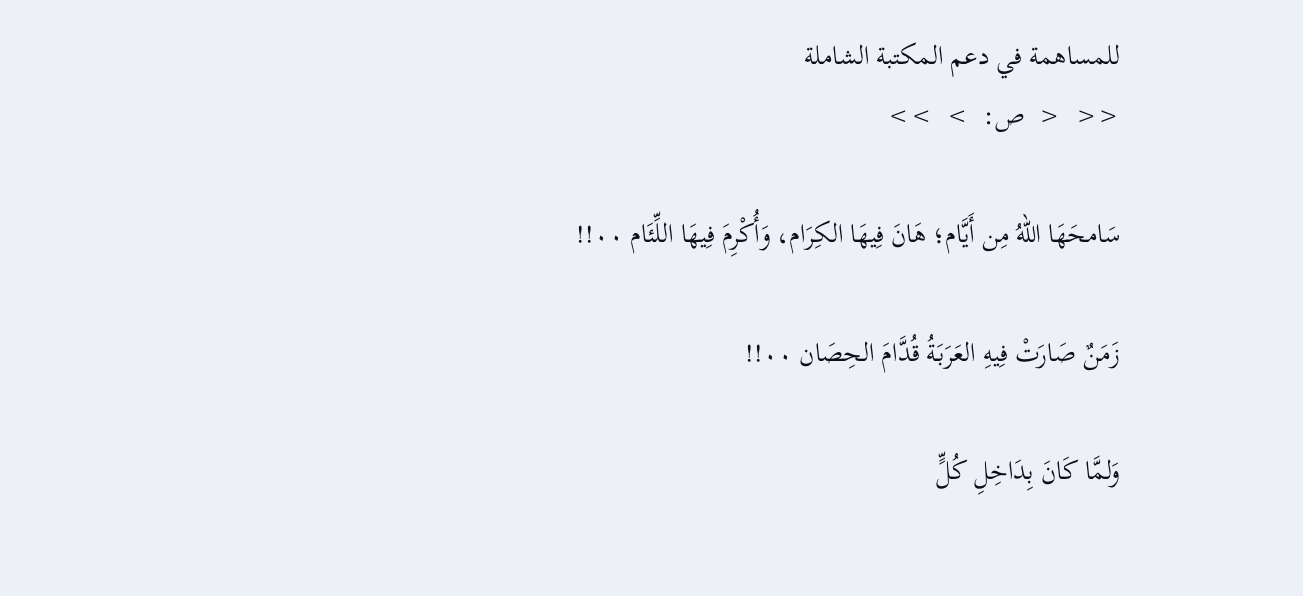للمساهمة في دعم المكتبة الشاملة
<<  <  ص:  >  >>

سَامحَهَا اللهُ مِن أَيَّام؛ هَانَ فِيهَا الكِرَام، وَأُكْرِمَ فِيهَا اللِّئَام ٠٠!!

زَمَنٌ صَارَتْ فِيهِ العَرَبَةُ قُدَّامَ الحِصَان ٠٠!!

وَلمَّا كَانَ بِدَاخِلِ كُلٍّ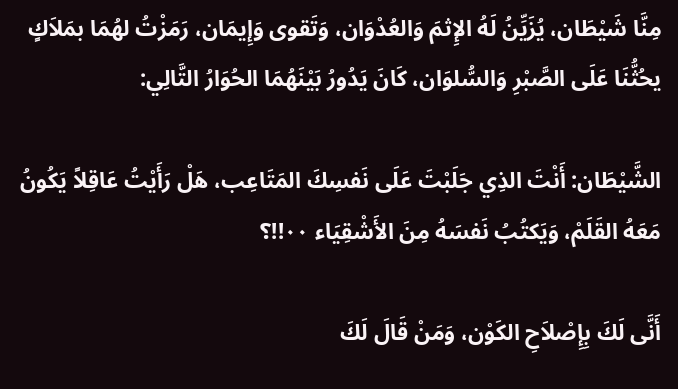مِنَّا شَيْطَان، يُزَيِّنُ لَهُ الإِثمَ وَالعُدْوَان، وَتَقوى وَإِيمَان، رَمَزْتُ لهُمَا بمَلاَكٍ يحُثُّنَا عَلَى الصَّبْرِ وَالسُّلوَان، كَانَ يَدُورُ بَيْنَهُمَا الحُوَارُ التَّالِي:

الشَّيْطَان: أَنْتَ الذِي جَلَبْتَ عَلَى نَفسِكَ المَتَاعِب، هَلْ رَأَيْتُ عَاقِلاً يَكُونُ مَعَهُ القَلَمْ، وَيَكتُبُ نَفسَهُ مِنَ الأَشْقِيَاء ٠٠!!؟

أَنَّى لَكَ بِإِصْلاَحِ الكَوْن، وَمَنْ قَالَ لَكَ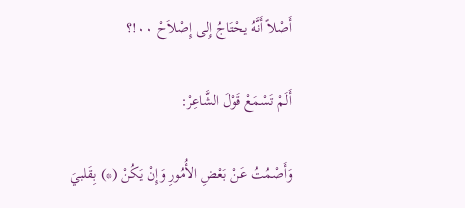أَصْلاً أَنَّهُ يحْتَاجُ إِلى إِصْلاَحْ ٠٠!؟

أَلَمْ تَسْمَعْ قَوْلَ الشَّاعِرْ:

وَأَصْمُتُ عَنْ بَعْضِ الأُمُورِ وَإِنْ يَكُنْ (*) بِقَلبيَ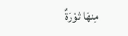مِنهَا ثوْرَةٌ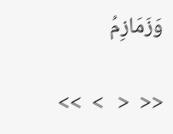وَزَمَازِمُ

<<  <   >  >>